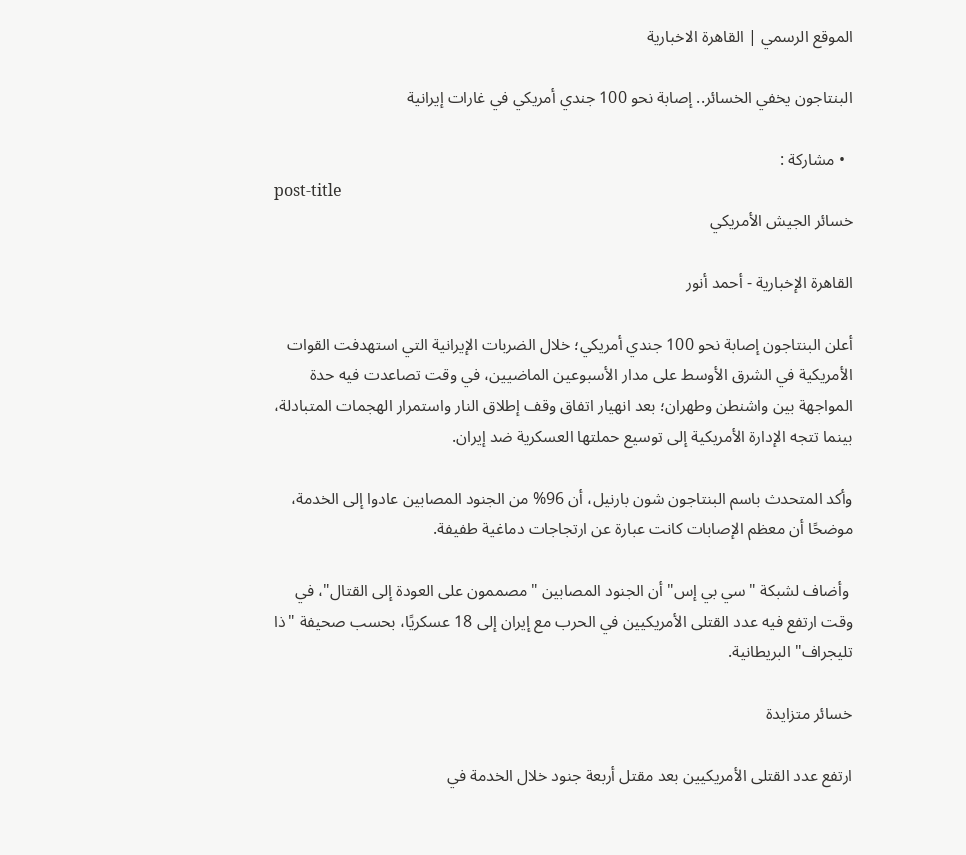الموقع الرسمي | القاهرة الاخبارية

البنتاجون يخفي الخسائر.. إصابة نحو 100 جندي أمريكي في غارات إيرانية

  • مشاركة :
post-title
خسائر الجيش الأمريكي

القاهرة الإخبارية - أحمد أنور

أعلن البنتاجون إصابة نحو 100 جندي أمريكي؛ خلال الضربات الإيرانية التي استهدفت القوات الأمريكية في الشرق الأوسط على مدار الأسبوعين الماضيين، في وقت تصاعدت فيه حدة المواجهة بين واشنطن وطهران؛ بعد انهيار اتفاق وقف إطلاق النار واستمرار الهجمات المتبادلة، بينما تتجه الإدارة الأمريكية إلى توسيع حملتها العسكرية ضد إيران.

وأكد المتحدث باسم البنتاجون شون بارنيل، أن 96% من الجنود المصابين عادوا إلى الخدمة، موضحًا أن معظم الإصابات كانت عبارة عن ارتجاجات دماغية طفيفة.

 وأضاف لشبكة "سي بي إس" أن الجنود المصابين "مصممون على العودة إلى القتال"، في وقت ارتفع فيه عدد القتلى الأمريكيين في الحرب مع إيران إلى 18 عسكريًا، بحسب صحيفة "ذا تليجراف" البريطانية.

خسائر متزايدة

ارتفع عدد القتلى الأمريكيين بعد مقتل أربعة جنود خلال الخدمة في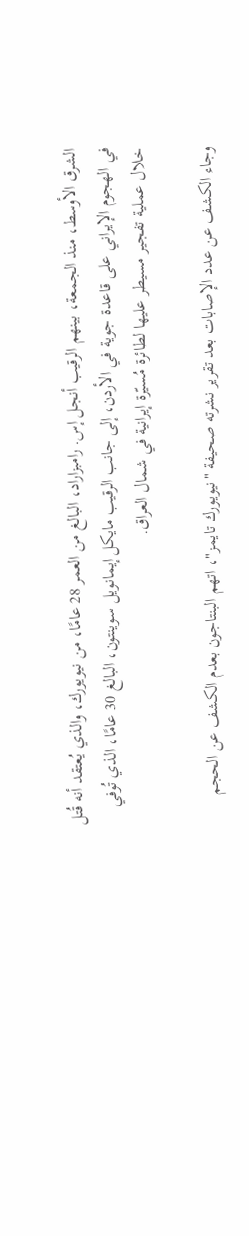الشرق الأوسط، منذ الجمعة، بينهم الرقيب أنجل إس. رامبزاراد، البالغ من العمر 28 عامًا، من نيويورك، والذي يُعتقد أنه قُتل في الهجوم الإيراني على قاعدة جوية في الأردن، إلى جانب الرقيب مايكل إيمانويل سوينتون، البالغ 30 عامًا، الذي تُوفي خلال عملية تفجير مسيطر عليها لطائرة مُسيّرة إيرانية في شمال العراق.

وجاء الكشف عن عدد الإصابات بعد تقرير نشرته صحيفة "نيويورك تايمز"، اتهم البنتاجون بعدم الكشف عن الحجم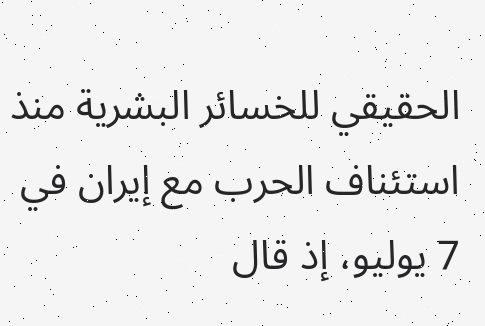الحقيقي للخسائر البشرية منذ استئناف الحرب مع إيران في 7 يوليو، إذ قال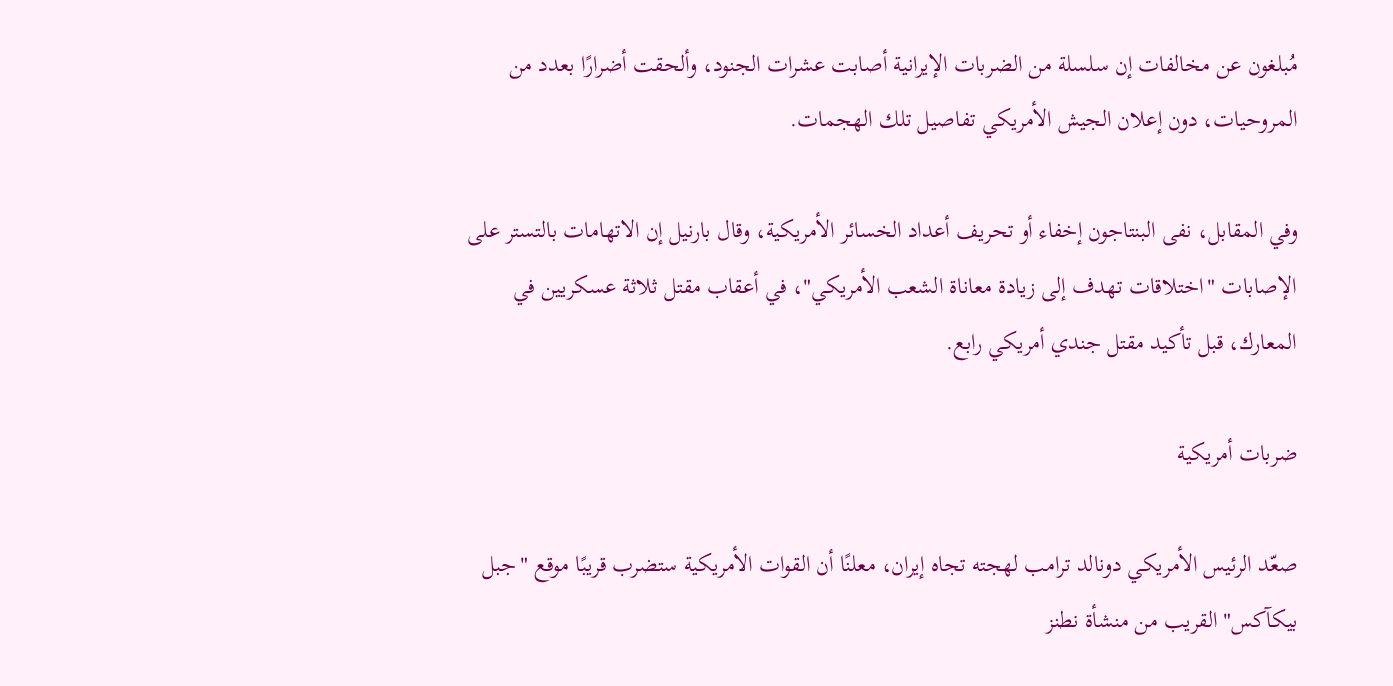مُبلغون عن مخالفات إن سلسلة من الضربات الإيرانية أصابت عشرات الجنود، وألحقت أضرارًا بعدد من المروحيات، دون إعلان الجيش الأمريكي تفاصيل تلك الهجمات.

وفي المقابل، نفى البنتاجون إخفاء أو تحريف أعداد الخسائر الأمريكية، وقال بارنيل إن الاتهامات بالتستر على الإصابات "اختلاقات تهدف إلى زيادة معاناة الشعب الأمريكي"، في أعقاب مقتل ثلاثة عسكريين في المعارك، قبل تأكيد مقتل جندي أمريكي رابع.

ضربات أمريكية

صعّد الرئيس الأمريكي دونالد ترامب لهجته تجاه إيران، معلنًا أن القوات الأمريكية ستضرب قريبًا موقع "جبل بيكآكس" القريب من منشأة نطنز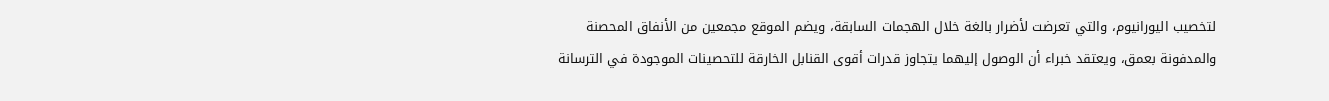لتخصيب اليورانيوم، والتي تعرضت لأضرار بالغة خلال الهجمات السابقة، ويضم الموقع مجمعين من الأنفاق المحصنة والمدفونة بعمق، ويعتقد خبراء أن الوصول إليهما يتجاوز قدرات أقوى القنابل الخارقة للتحصينات الموجودة في الترسانة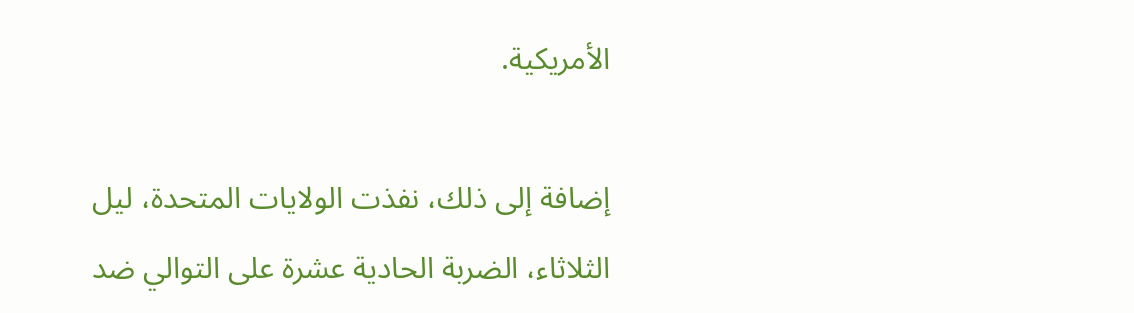الأمريكية.

إضافة إلى ذلك، نفذت الولايات المتحدة، ليل الثلاثاء، الضربة الحادية عشرة على التوالي ضد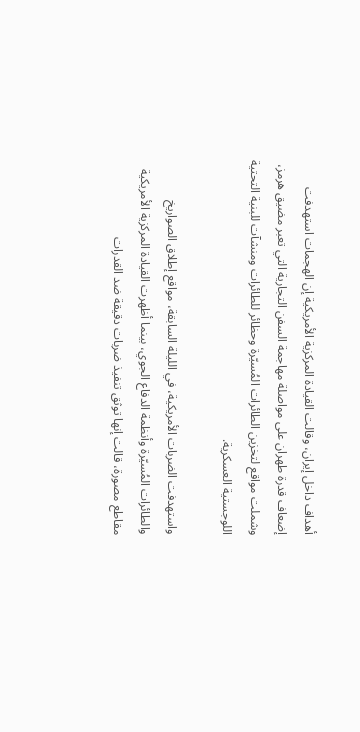أهداف داخل إيران، وقالت القيادة المركزية الأمريكية إن الهجمات استهدفت إضعاف قدرة طهران على مواصلة مهاجمة السفن التجارية التي تعبر مضيق هرمز، وشملت مواقع لتخزين الطائرات المُسيّرة وحظائر للطائرات ومنشآت للبنية التحتية اللوجستية العسكرية.

واستهدفت الضربات الأمريكية، في الليلة السابقة، مواقع إطلاق الصواريخ والطائرات المُسيّرة وأنظمة الدفاع الجوي، بينما أظهرت القيادة المركزية الأمريكية مقاطع مصورة، قالت إنها توثق تنفيذ ضربات دقيقة ضد القدرات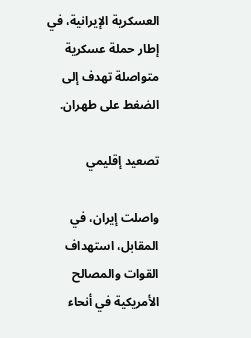العسكرية الإيرانية، في إطار حملة عسكرية متواصلة تهدف إلى الضغط على طهران.

تصعيد إقليمي

واصلت إيران، في المقابل، استهداف القوات والمصالح الأمريكية في أنحاء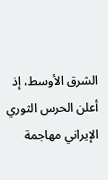الشرق الأوسط، إذ أعلن الحرس الثوري الإيراني مهاجمة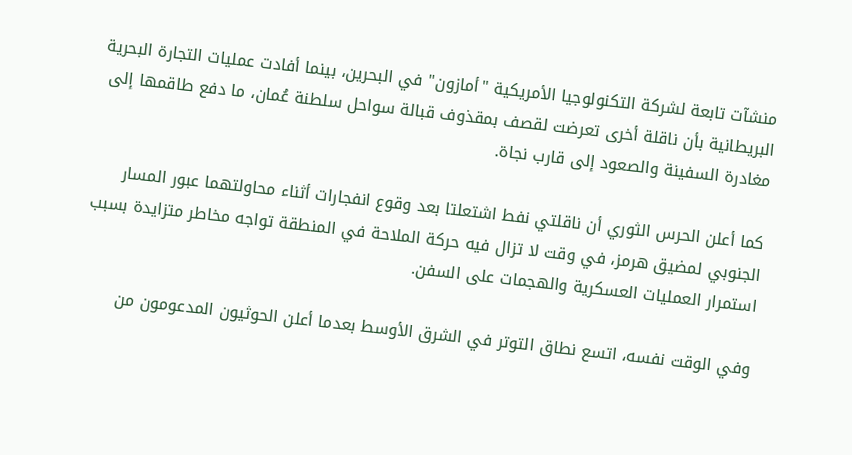منشآت تابعة لشركة التكنولوجيا الأمريكية "أمازون" في البحرين، بينما أفادت عمليات التجارة البحرية البريطانية بأن ناقلة أخرى تعرضت لقصف بمقذوف قبالة سواحل سلطنة عُمان، ما دفع طاقمها إلى مغادرة السفينة والصعود إلى قارب نجاة.

كما أعلن الحرس الثوري أن ناقلتي نفط اشتعلتا بعد وقوع انفجارات أثناء محاولتهما عبور المسار الجنوبي لمضيق هرمز، في وقت لا تزال فيه حركة الملاحة في المنطقة تواجه مخاطر متزايدة بسبب استمرار العمليات العسكرية والهجمات على السفن.

وفي الوقت نفسه، اتسع نطاق التوتر في الشرق الأوسط بعدما أعلن الحوثيون المدعومون من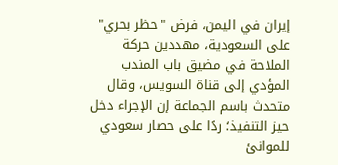إيران في اليمن، فرض "حظر بحري" على السعودية، مهددين حركة الملاحة في مضيق باب المندب المؤدي إلى قناة السويس، وقال متحدث باسم الجماعة إن الإجراء دخل حيز التنفيذ؛ ردًا على حصار سعودي للموانئ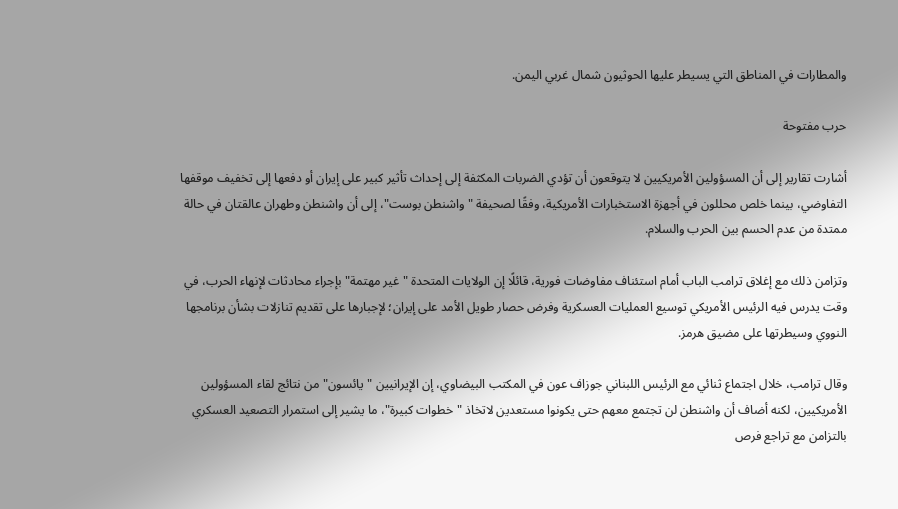والمطارات في المناطق التي يسيطر عليها الحوثيون شمال غربي اليمن.

حرب مفتوحة

أشارت تقارير إلى أن المسؤولين الأمريكيين لا يتوقعون أن تؤدي الضربات المكثفة إلى إحداث تأثير كبير على إيران أو دفعها إلى تخفيف موقفها التفاوضي، بينما خلص محللون في أجهزة الاستخبارات الأمريكية، وفقًا لصحيفة "واشنطن بوست"، إلى أن واشنطن وطهران عالقتان في حالة ممتدة من عدم الحسم بين الحرب والسلام.

وتزامن ذلك مع إغلاق ترامب الباب أمام استئناف مفاوضات فورية، قائلًا إن الولايات المتحدة "غير مهتمة" بإجراء محادثات لإنهاء الحرب، في وقت يدرس فيه الرئيس الأمريكي توسيع العمليات العسكرية وفرض حصار طويل الأمد على إيران؛ لإجبارها على تقديم تنازلات بشأن برنامجها النووي وسيطرتها على مضيق هرمز.

وقال ترامب، خلال اجتماع ثنائي مع الرئيس اللبناني جوزاف عون في المكتب البيضاوي، إن الإيرانيين "يائسون" من نتائج لقاء المسؤولين الأمريكيين، لكنه أضاف أن واشنطن لن تجتمع معهم حتى يكونوا مستعدين لاتخاذ "خطوات كبيرة"، ما يشير إلى استمرار التصعيد العسكري بالتزامن مع تراجع فرص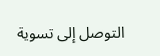التوصل إلى تسوية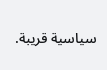سياسية قريبة.